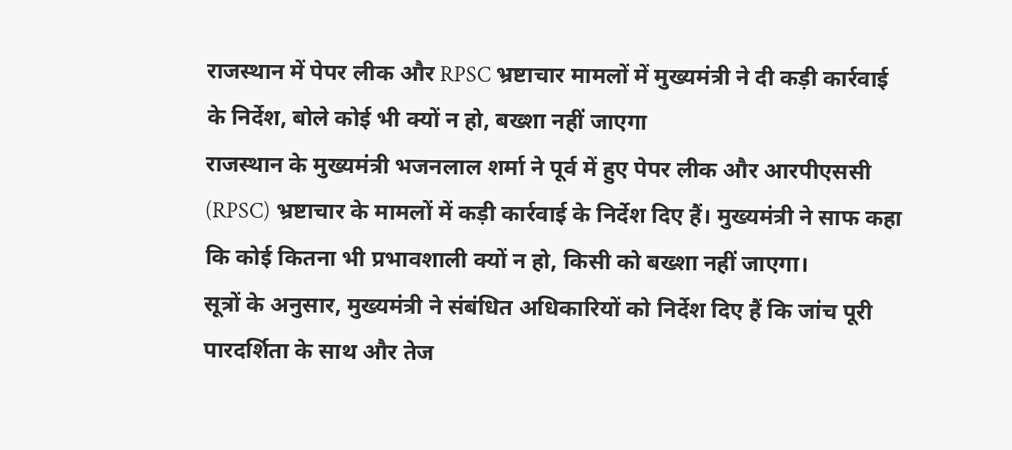राजस्थान में पेपर लीक और RPSC भ्रष्टाचार मामलों में मुख्यमंत्री ने दी कड़ी कार्रवाई के निर्देश, बोले कोई भी क्यों न हो, बख्शा नहीं जाएगा
राजस्थान के मुख्यमंत्री भजनलाल शर्मा ने पूर्व में हुए पेपर लीक और आरपीएससी (RPSC) भ्रष्टाचार के मामलों में कड़ी कार्रवाई के निर्देश दिए हैं। मुख्यमंत्री ने साफ कहा कि कोई कितना भी प्रभावशाली क्यों न हो, किसी को बख्शा नहीं जाएगा।
सूत्रों के अनुसार, मुख्यमंत्री ने संबंधित अधिकारियों को निर्देश दिए हैं कि जांच पूरी पारदर्शिता के साथ और तेज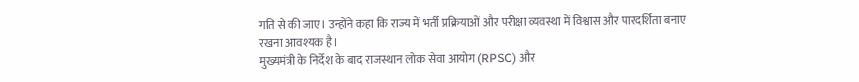गति से की जाए। उन्होंने कहा कि राज्य में भर्ती प्रक्रियाओं और परीक्षा व्यवस्था में विश्वास और पारदर्शिता बनाए रखना आवश्यक है।
मुख्यमंत्री के निर्देश के बाद राजस्थान लोक सेवा आयोग (RPSC) और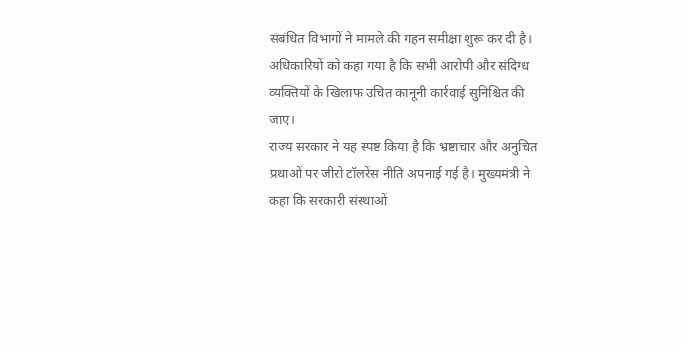संबंधित विभागों ने मामले की गहन समीक्षा शुरू कर दी है। अधिकारियों को कहा गया है कि सभी आरोपी और संदिग्ध व्यक्तियों के खिलाफ उचित कानूनी कार्रवाई सुनिश्चित की जाए।
राज्य सरकार ने यह स्पष्ट किया है कि भ्रष्टाचार और अनुचित प्रथाओं पर जीरो टॉलरेंस नीति अपनाई गई है। मुख्यमंत्री ने कहा कि सरकारी संस्थाओं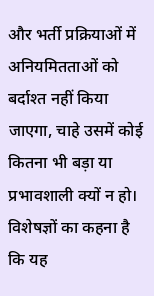और भर्ती प्रक्रियाओं में अनियमितताओं को बर्दाश्त नहीं किया जाएगा, चाहे उसमें कोई कितना भी बड़ा या प्रभावशाली क्यों न हो।
विशेषज्ञों का कहना है कि यह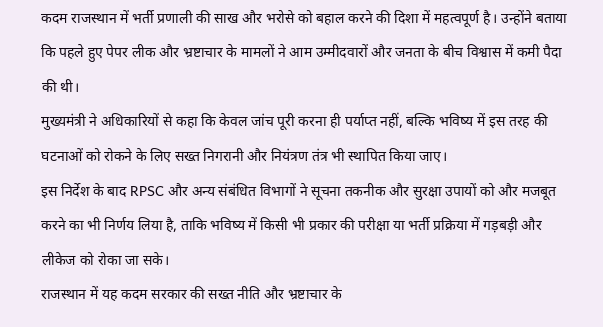कदम राजस्थान में भर्ती प्रणाली की साख और भरोसे को बहाल करने की दिशा में महत्वपूर्ण है। उन्होंने बताया कि पहले हुए पेपर लीक और भ्रष्टाचार के मामलों ने आम उम्मीदवारों और जनता के बीच विश्वास में कमी पैदा की थी।
मुख्यमंत्री ने अधिकारियों से कहा कि केवल जांच पूरी करना ही पर्याप्त नहीं, बल्कि भविष्य में इस तरह की घटनाओं को रोकने के लिए सख्त निगरानी और नियंत्रण तंत्र भी स्थापित किया जाए।
इस निर्देश के बाद RPSC और अन्य संबंधित विभागों ने सूचना तकनीक और सुरक्षा उपायों को और मजबूत करने का भी निर्णय लिया है, ताकि भविष्य में किसी भी प्रकार की परीक्षा या भर्ती प्रक्रिया में गड़बड़ी और लीकेज को रोका जा सके।
राजस्थान में यह कदम सरकार की सख्त नीति और भ्रष्टाचार के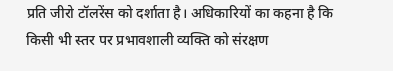प्रति जीरो टॉलरेंस को दर्शाता है। अधिकारियों का कहना है कि किसी भी स्तर पर प्रभावशाली व्यक्ति को संरक्षण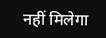नहीं मिलेगा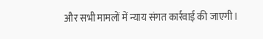और सभी मामलों में न्याय संगत कार्रवाई की जाएगी।